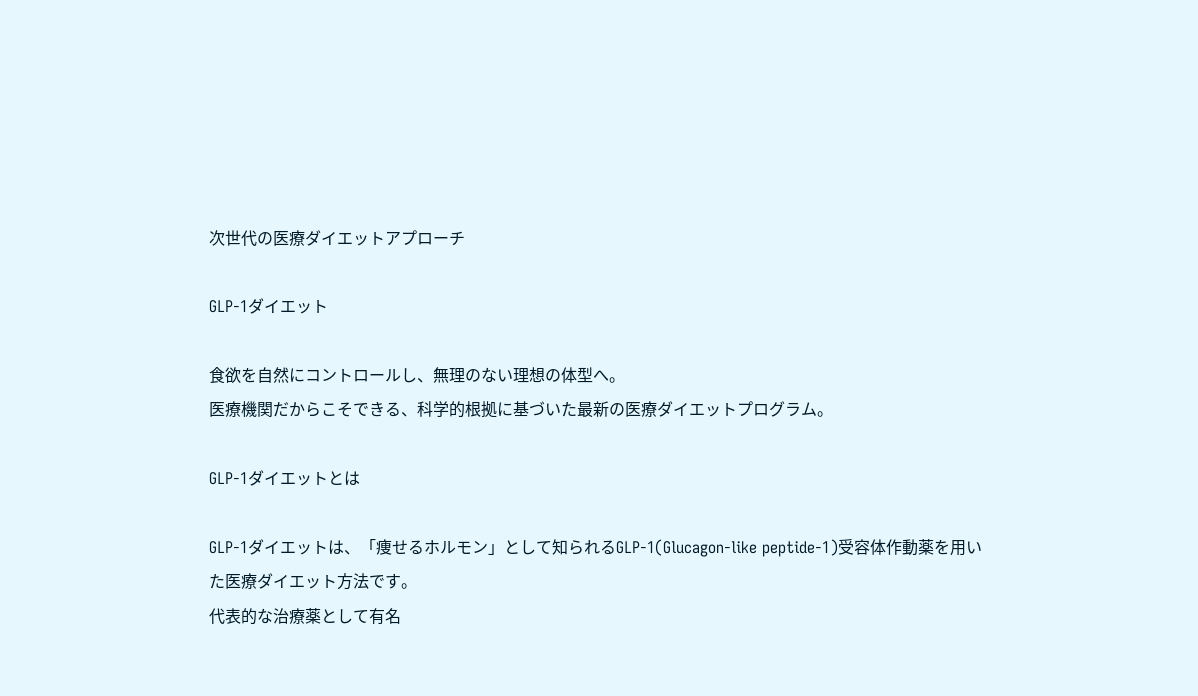次世代の医療ダイエットアプローチ

GLP-1ダイエット

食欲を自然にコントロールし、無理のない理想の体型へ。
医療機関だからこそできる、科学的根拠に基づいた最新の医療ダイエットプログラム。

GLP-1ダイエットとは

GLP-1ダイエットは、「痩せるホルモン」として知られるGLP-1(Glucagon-like peptide-1)受容体作動薬を用いた医療ダイエット方法です。
代表的な治療薬として有名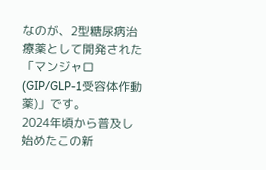なのが、2型糖尿病治療薬として開発された「マンジャロ(GIP/GLP-1受容体作動薬)」です。
2024年頃から普及し始めたこの新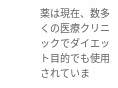薬は現在、数多くの医療クリニックでダイエット目的でも使用されていま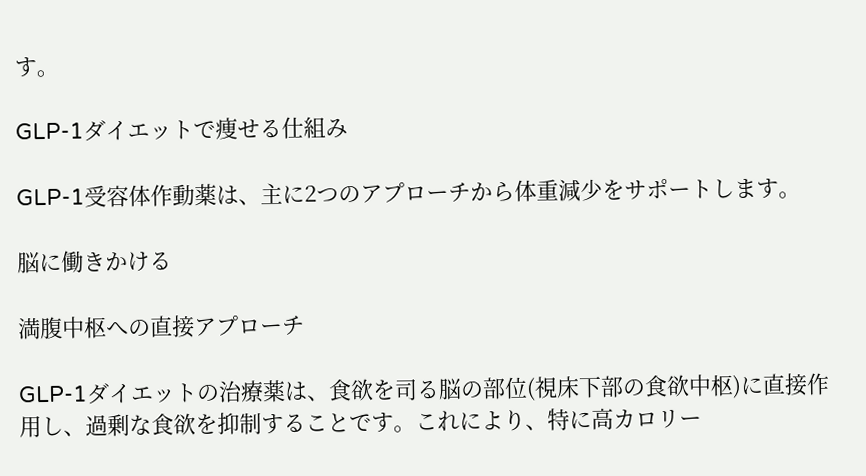す。

GLP-1ダイエットで痩せる仕組み

GLP-1受容体作動薬は、主に2つのアプローチから体重減少をサポートします。

脳に働きかける

満腹中枢への直接アプローチ

GLP-1ダイエットの治療薬は、食欲を司る脳の部位(視床下部の食欲中枢)に直接作用し、過剰な食欲を抑制することです。これにより、特に高カロリー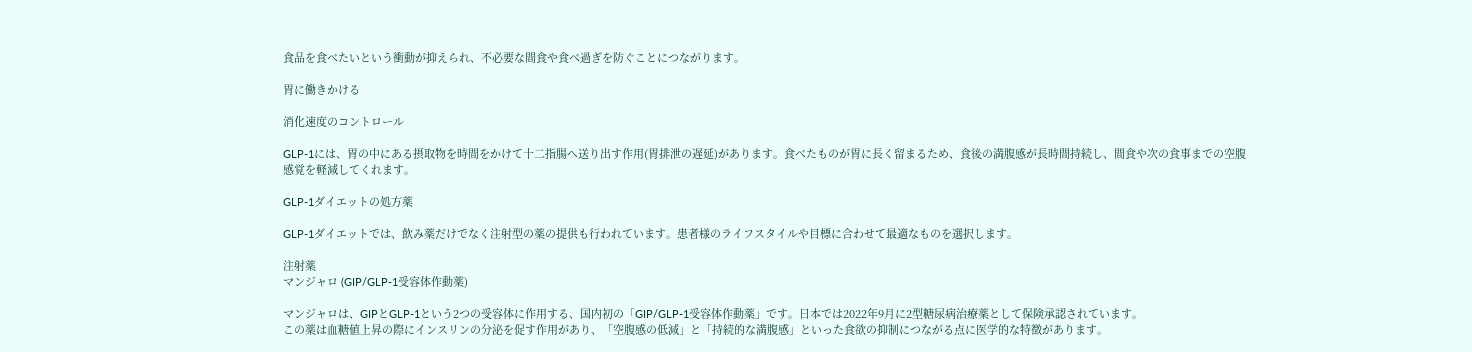食品を食べたいという衝動が抑えられ、不必要な間食や食べ過ぎを防ぐことにつながります。

胃に働きかける

消化速度のコントロール

GLP-1には、胃の中にある摂取物を時間をかけて十二指腸へ送り出す作用(胃排泄の遅延)があります。食べたものが胃に長く留まるため、食後の満腹感が長時間持続し、間食や次の食事までの空腹感覚を軽減してくれます。

GLP-1ダイエットの処方薬

GLP-1ダイエットでは、飲み薬だけでなく注射型の薬の提供も行われています。患者様のライフスタイルや目標に合わせて最適なものを選択します。

注射薬
マンジャロ (GIP/GLP-1受容体作動薬)

マンジャロは、GIPとGLP-1という2つの受容体に作用する、国内初の「GIP/GLP-1受容体作動薬」です。日本では2022年9月に2型糖尿病治療薬として保険承認されています。
この薬は血糖値上昇の際にインスリンの分泌を促す作用があり、「空腹感の低減」と「持続的な満腹感」といった食欲の抑制につながる点に医学的な特徴があります。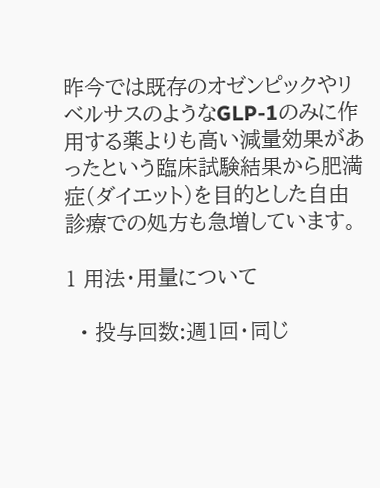昨今では既存のオゼンピックやリベルサスのようなGLP-1のみに作用する薬よりも高い減量効果があったという臨床試験結果から肥満症(ダイエット)を目的とした自由診療での処方も急増しています。

1 用法・用量について

  • 投与回数:週1回・同じ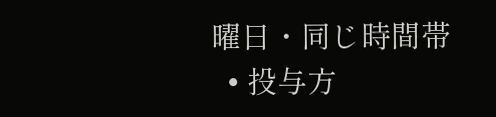曜日・同じ時間帯
  • 投与方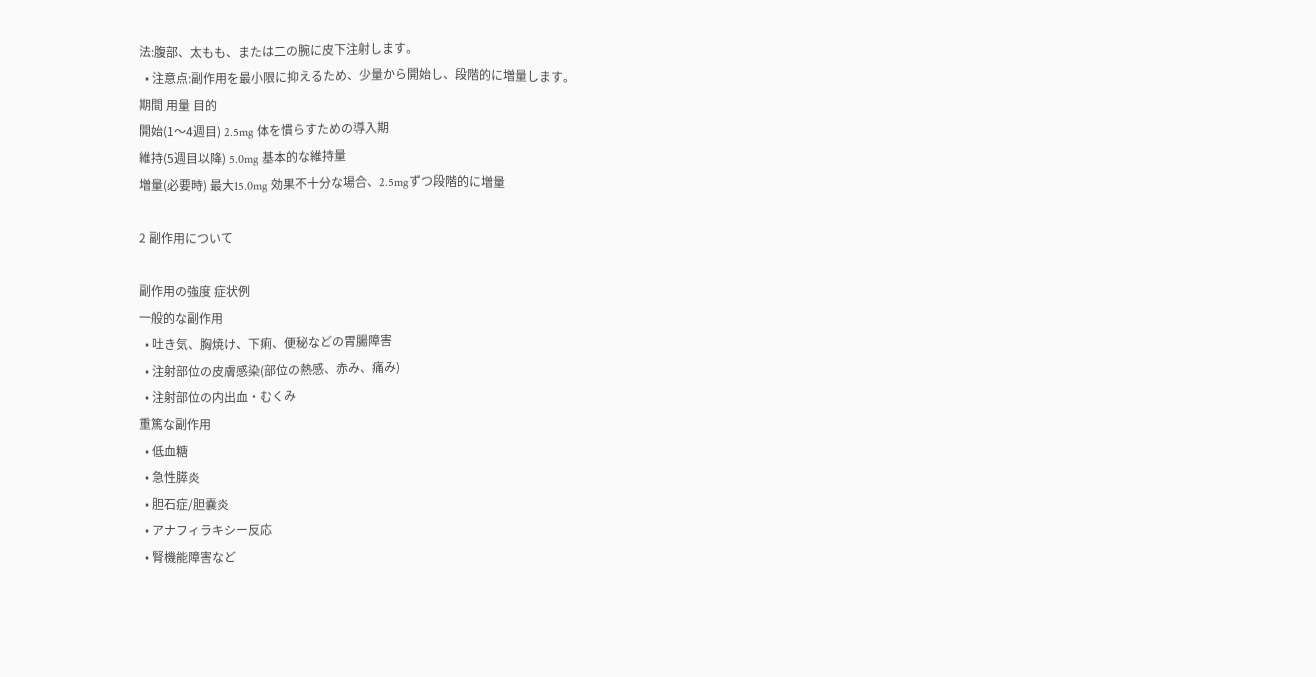法:腹部、太もも、または二の腕に皮下注射します。
  • 注意点:副作用を最小限に抑えるため、少量から開始し、段階的に増量します。
期間 用量 目的
開始(1〜4週目) 2.5mg 体を慣らすための導入期
維持(5週目以降) 5.0mg 基本的な維持量
増量(必要時) 最大15.0mg 効果不十分な場合、2.5mgずつ段階的に増量

2 副作用について

副作用の強度 症状例
一般的な副作用
  • 吐き気、胸焼け、下痢、便秘などの胃腸障害
  • 注射部位の皮膚感染(部位の熱感、赤み、痛み)
  • 注射部位の内出血・むくみ
重篤な副作用
  • 低血糖
  • 急性膵炎
  • 胆石症/胆嚢炎
  • アナフィラキシー反応
  • 腎機能障害など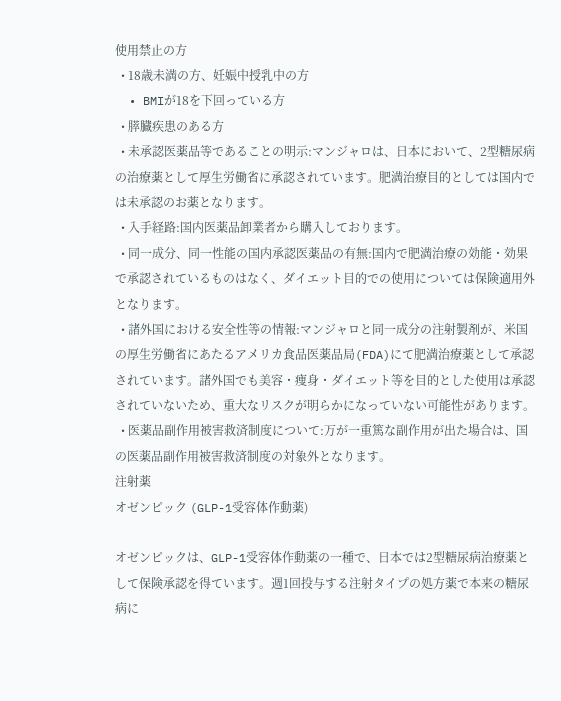使用禁止の方
  • 18歳未満の方、妊娠中授乳中の方
  • BMIが18を下回っている方
  • 膵臓疾患のある方
  • 未承認医薬品等であることの明示:マンジャロは、日本において、2型糖尿病の治療薬として厚生労働省に承認されています。肥満治療目的としては国内では未承認のお薬となります。
  • 入手経路:国内医薬品卸業者から購入しております。
  • 同一成分、同一性能の国内承認医薬品の有無:国内で肥満治療の効能・効果で承認されているものはなく、ダイエット目的での使用については保険適用外となります。
  • 諸外国における安全性等の情報:マンジャロと同一成分の注射製剤が、米国の厚生労働省にあたるアメリカ食品医薬品局(FDA)にて肥満治療薬として承認されています。諸外国でも美容・痩身・ダイエット等を目的とした使用は承認されていないため、重大なリスクが明らかになっていない可能性があります。
  • 医薬品副作用被害救済制度について:万が一重篤な副作用が出た場合は、国の医薬品副作用被害救済制度の対象外となります。
注射薬
オゼンピック (GLP-1受容体作動薬)

オゼンピックは、GLP-1受容体作動薬の一種で、日本では2型糖尿病治療薬として保険承認を得ています。週1回投与する注射タイプの処方薬で本来の糖尿病に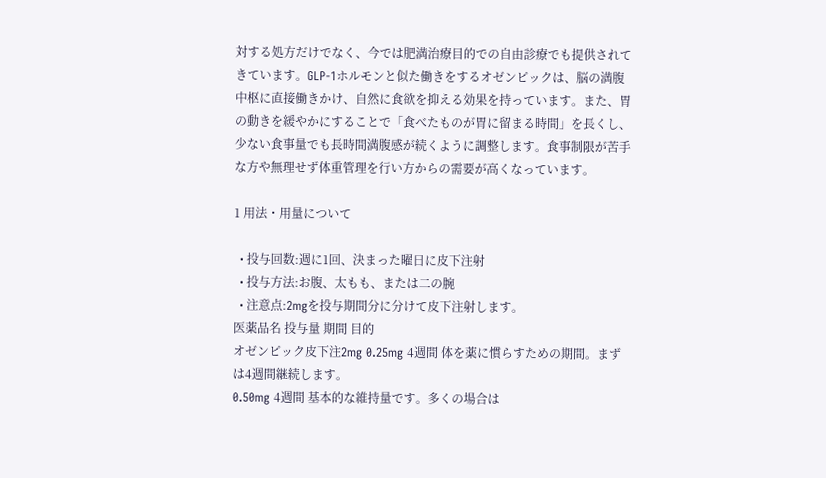対する処方だけでなく、今では肥満治療目的での自由診療でも提供されてきています。GLP-1ホルモンと似た働きをするオゼンピックは、脳の満腹中枢に直接働きかけ、自然に食欲を抑える効果を持っています。また、胃の動きを緩やかにすることで「食べたものが胃に留まる時間」を長くし、少ない食事量でも長時間満腹感が続くように調整します。食事制限が苦手な方や無理せず体重管理を行い方からの需要が高くなっています。

1 用法・用量について

  • 投与回数:週に1回、決まった曜日に皮下注射
  • 投与方法:お腹、太もも、または二の腕
  • 注意点:2mgを投与期間分に分けて皮下注射します。
医薬品名 投与量 期間 目的
オゼンピック皮下注2mg 0.25mg 4週間 体を薬に慣らすための期間。まずは4週間継続します。
0.50mg 4週間 基本的な維持量です。多くの場合は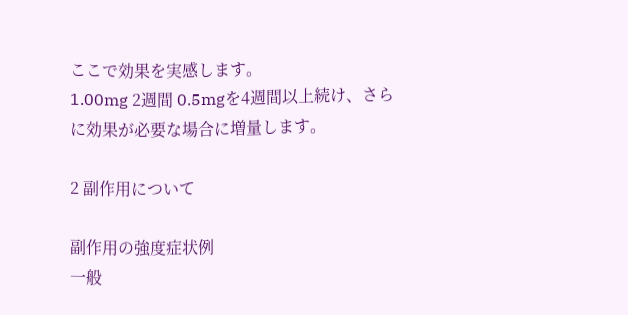ここで効果を実感します。
1.00mg 2週間 0.5mgを4週間以上続け、さらに効果が必要な場合に増量します。

2 副作用について

副作用の強度症状例
一般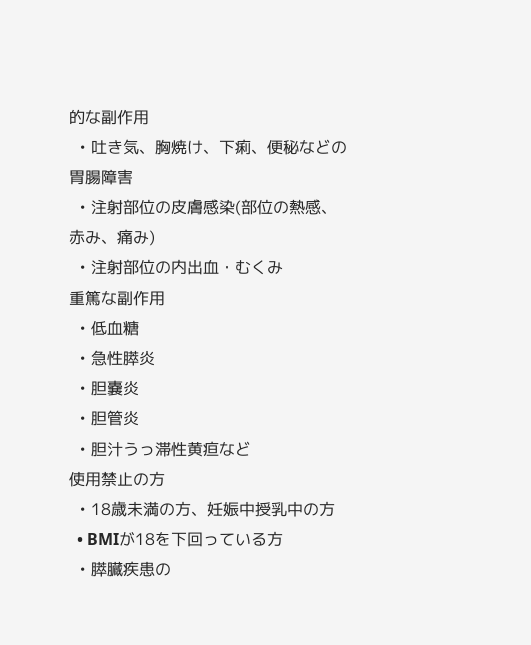的な副作用
  • 吐き気、胸焼け、下痢、便秘などの胃腸障害
  • 注射部位の皮膚感染(部位の熱感、赤み、痛み)
  • 注射部位の内出血・むくみ
重篤な副作用
  • 低血糖
  • 急性膵炎
  • 胆嚢炎
  • 胆管炎
  • 胆汁うっ滞性黄疸など
使用禁止の方
  • 18歳未満の方、妊娠中授乳中の方
  • BMIが18を下回っている方
  • 膵臓疾患の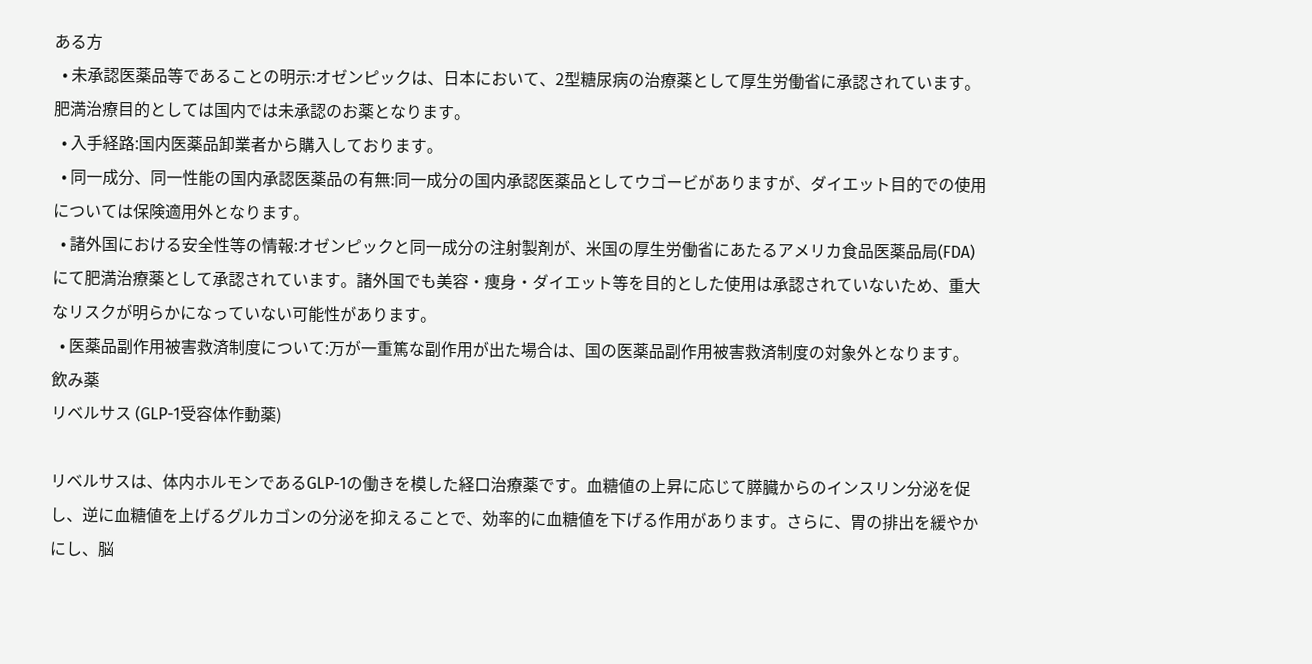ある方
  • 未承認医薬品等であることの明示:オゼンピックは、日本において、2型糖尿病の治療薬として厚生労働省に承認されています。肥満治療目的としては国内では未承認のお薬となります。
  • 入手経路:国内医薬品卸業者から購入しております。
  • 同一成分、同一性能の国内承認医薬品の有無:同一成分の国内承認医薬品としてウゴービがありますが、ダイエット目的での使用については保険適用外となります。
  • 諸外国における安全性等の情報:オゼンピックと同一成分の注射製剤が、米国の厚生労働省にあたるアメリカ食品医薬品局(FDA)にて肥満治療薬として承認されています。諸外国でも美容・痩身・ダイエット等を目的とした使用は承認されていないため、重大なリスクが明らかになっていない可能性があります。
  • 医薬品副作用被害救済制度について:万が一重篤な副作用が出た場合は、国の医薬品副作用被害救済制度の対象外となります。
飲み薬
リベルサス (GLP-1受容体作動薬)

リベルサスは、体内ホルモンであるGLP-1の働きを模した経口治療薬です。血糖値の上昇に応じて膵臓からのインスリン分泌を促し、逆に血糖値を上げるグルカゴンの分泌を抑えることで、効率的に血糖値を下げる作用があります。さらに、胃の排出を緩やかにし、脳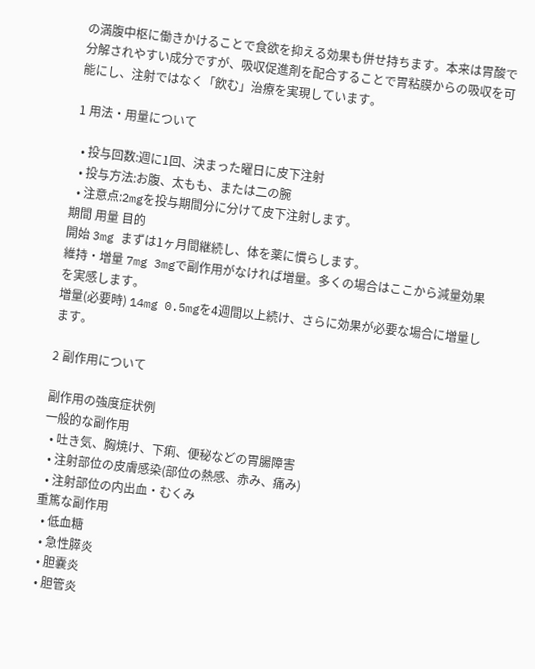の満腹中枢に働きかけることで食欲を抑える効果も併せ持ちます。本来は胃酸で分解されやすい成分ですが、吸収促進剤を配合することで胃粘膜からの吸収を可能にし、注射ではなく「飲む」治療を実現しています。

1 用法・用量について

  • 投与回数:週に1回、決まった曜日に皮下注射
  • 投与方法:お腹、太もも、または二の腕
  • 注意点:2mgを投与期間分に分けて皮下注射します。
期間 用量 目的
開始 3mg まずは1ヶ月間継続し、体を薬に慣らします。
維持・増量 7mg 3mgで副作用がなければ増量。多くの場合はここから減量効果を実感します。
増量(必要時) 14mg 0.5mgを4週間以上続け、さらに効果が必要な場合に増量します。

2 副作用について

副作用の強度症状例
一般的な副作用
  • 吐き気、胸焼け、下痢、便秘などの胃腸障害
  • 注射部位の皮膚感染(部位の熱感、赤み、痛み)
  • 注射部位の内出血・むくみ
重篤な副作用
  • 低血糖
  • 急性膵炎
  • 胆嚢炎
  • 胆管炎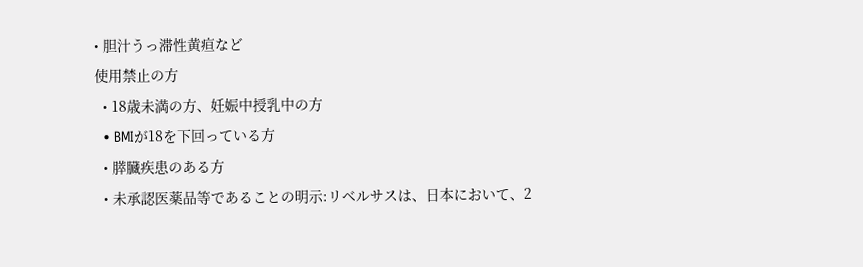• 胆汁うっ滞性黄疸など
使用禁止の方
  • 18歳未満の方、妊娠中授乳中の方
  • BMIが18を下回っている方
  • 膵臓疾患のある方
  • 未承認医薬品等であることの明示:リベルサスは、日本において、2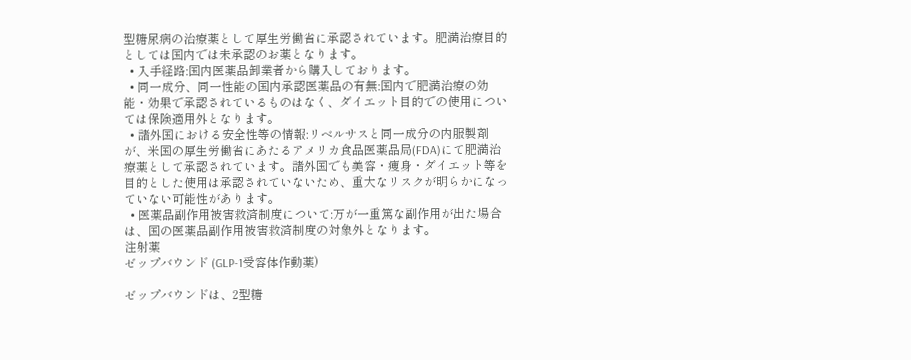型糖尿病の治療薬として厚生労働省に承認されています。肥満治療目的としては国内では未承認のお薬となります。
  • 入手経路:国内医薬品卸業者から購入しております。
  • 同一成分、同一性能の国内承認医薬品の有無:国内で肥満治療の効能・効果で承認されているものはなく、ダイエット目的での使用については保険適用外となります。
  • 諸外国における安全性等の情報:リベルサスと同一成分の内服製剤が、米国の厚生労働省にあたるアメリカ食品医薬品局(FDA)にて肥満治療薬として承認されています。諸外国でも美容・痩身・ダイエット等を目的とした使用は承認されていないため、重大なリスクが明らかになっていない可能性があります。
  • 医薬品副作用被害救済制度について:万が一重篤な副作用が出た場合は、国の医薬品副作用被害救済制度の対象外となります。
注射薬
ゼップバウンド (GLP-1受容体作動薬)

ゼップバウンドは、2型糖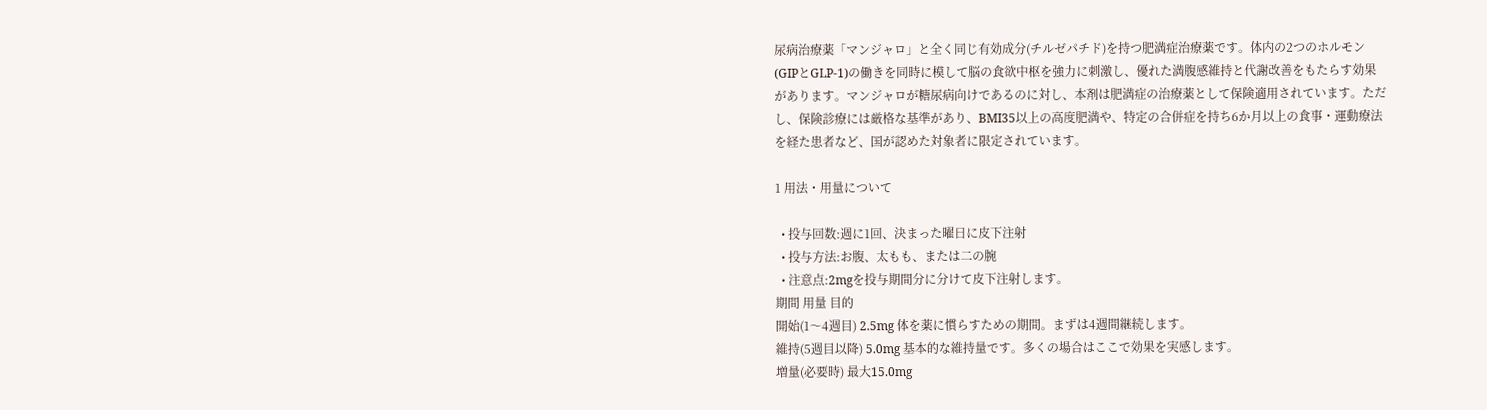尿病治療薬「マンジャロ」と全く同じ有効成分(チルゼパチド)を持つ肥満症治療薬です。体内の2つのホルモン(GIPとGLP-1)の働きを同時に模して脳の食欲中枢を強力に刺激し、優れた満腹感維持と代謝改善をもたらす効果があります。マンジャロが糖尿病向けであるのに対し、本剤は肥満症の治療薬として保険適用されています。ただし、保険診療には厳格な基準があり、BMI35以上の高度肥満や、特定の合併症を持ち6か月以上の食事・運動療法を経た患者など、国が認めた対象者に限定されています。

1 用法・用量について

  • 投与回数:週に1回、決まった曜日に皮下注射
  • 投与方法:お腹、太もも、または二の腕
  • 注意点:2mgを投与期間分に分けて皮下注射します。
期間 用量 目的
開始(1〜4週目) 2.5mg 体を薬に慣らすための期間。まずは4週間継続します。
維持(5週目以降) 5.0mg 基本的な維持量です。多くの場合はここで効果を実感します。
増量(必要時) 最大15.0mg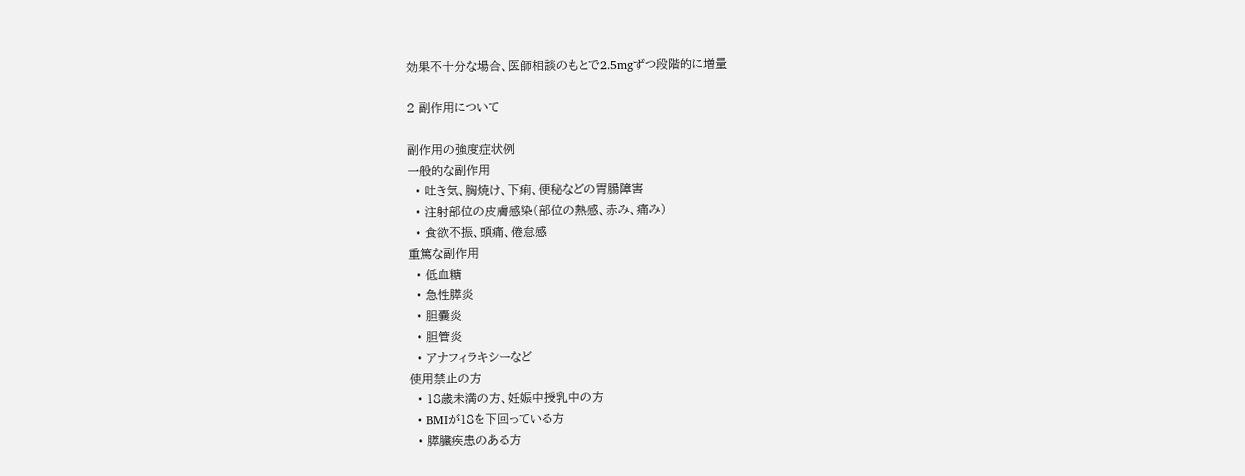効果不十分な場合、医師相談のもとで2.5mgずつ段階的に増量

2 副作用について

副作用の強度症状例
一般的な副作用
  • 吐き気、胸焼け、下痢、便秘などの胃腸障害
  • 注射部位の皮膚感染(部位の熱感、赤み、痛み)
  • 食欲不振、頭痛、倦怠感
重篤な副作用
  • 低血糖
  • 急性膵炎
  • 胆嚢炎
  • 胆管炎
  • アナフィラキシーなど
使用禁止の方
  • 18歳未満の方、妊娠中授乳中の方
  • BMIが18を下回っている方
  • 膵臓疾患のある方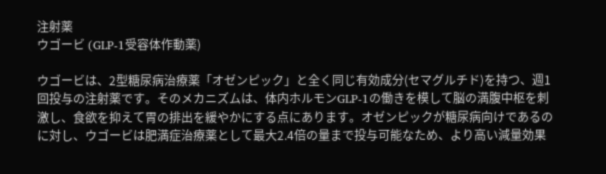注射薬
ウゴービ (GLP-1受容体作動薬)

ウゴービは、2型糖尿病治療薬「オゼンピック」と全く同じ有効成分(セマグルチド)を持つ、週1回投与の注射薬です。そのメカニズムは、体内ホルモンGLP-1の働きを模して脳の満腹中枢を刺激し、食欲を抑えて胃の排出を緩やかにする点にあります。オゼンピックが糖尿病向けであるのに対し、ウゴービは肥満症治療薬として最大2.4倍の量まで投与可能なため、より高い減量効果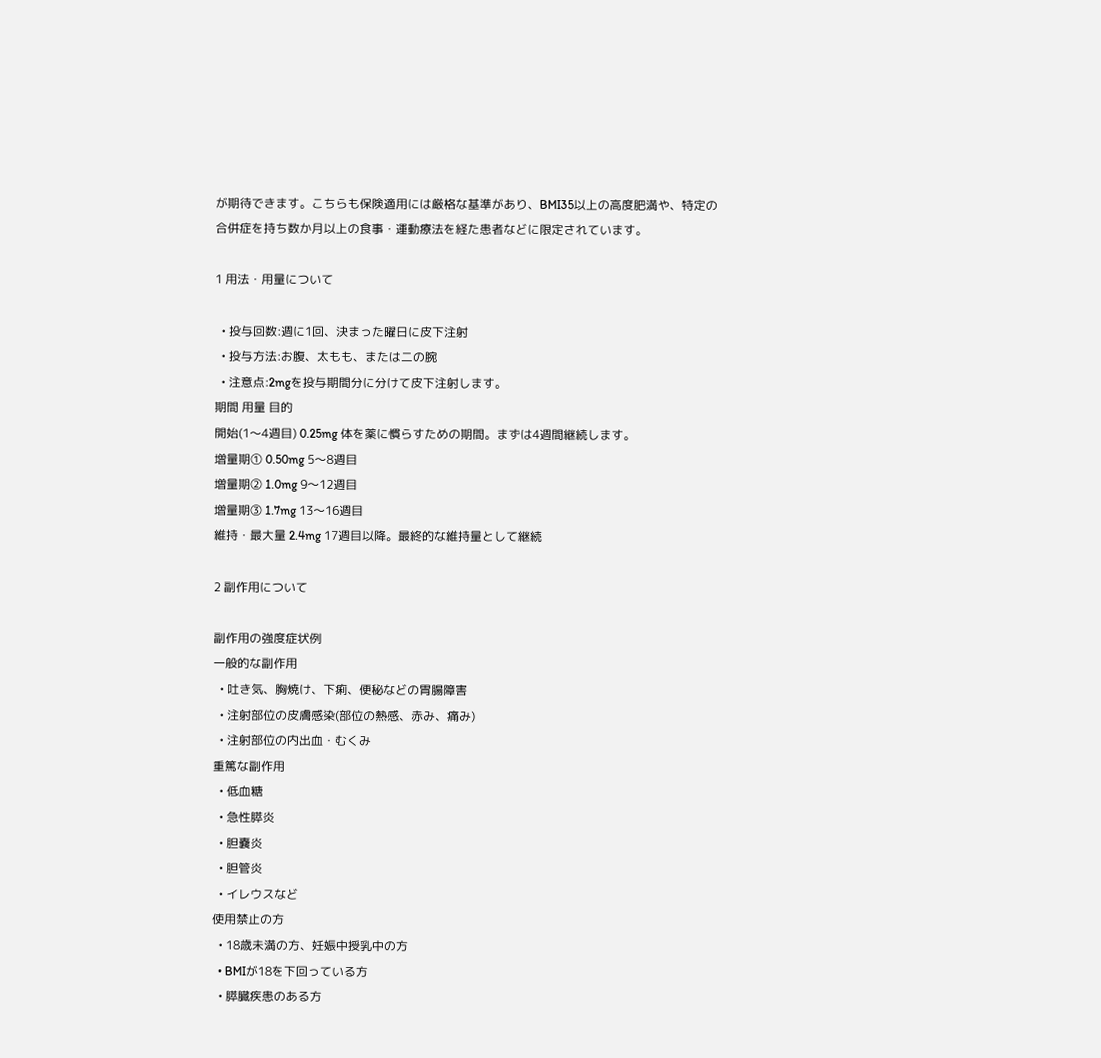が期待できます。こちらも保険適用には厳格な基準があり、BMI35以上の高度肥満や、特定の合併症を持ち数か月以上の食事・運動療法を経た患者などに限定されています。

1 用法・用量について

  • 投与回数:週に1回、決まった曜日に皮下注射
  • 投与方法:お腹、太もも、または二の腕
  • 注意点:2mgを投与期間分に分けて皮下注射します。
期間 用量 目的
開始(1〜4週目) 0.25mg 体を薬に慣らすための期間。まずは4週間継続します。
増量期① 0.50mg 5〜8週目
増量期② 1.0mg 9〜12週目
増量期③ 1.7mg 13〜16週目
維持・最大量 2.4mg 17週目以降。最終的な維持量として継続

2 副作用について

副作用の強度症状例
一般的な副作用
  • 吐き気、胸焼け、下痢、便秘などの胃腸障害
  • 注射部位の皮膚感染(部位の熱感、赤み、痛み)
  • 注射部位の内出血・むくみ
重篤な副作用
  • 低血糖
  • 急性膵炎
  • 胆嚢炎
  • 胆管炎
  • イレウスなど
使用禁止の方
  • 18歳未満の方、妊娠中授乳中の方
  • BMIが18を下回っている方
  • 膵臓疾患のある方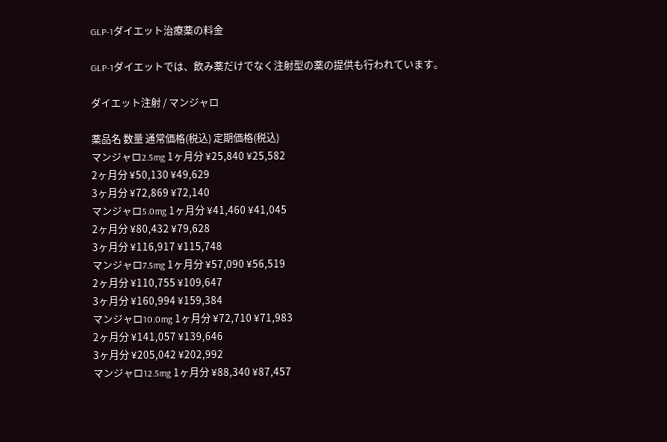GLP-1ダイエット治療薬の料金

GLP-1ダイエットでは、飲み薬だけでなく注射型の薬の提供も行われています。

ダイエット注射 / マンジャロ

薬品名 数量 通常価格(税込) 定期価格(税込)
マンジャロ2.5mg 1ヶ月分 ¥25,840 ¥25,582
2ヶ月分 ¥50,130 ¥49,629
3ヶ月分 ¥72,869 ¥72,140
マンジャロ5.0mg 1ヶ月分 ¥41,460 ¥41,045
2ヶ月分 ¥80,432 ¥79,628
3ヶ月分 ¥116,917 ¥115,748
マンジャロ7.5mg 1ヶ月分 ¥57,090 ¥56,519
2ヶ月分 ¥110,755 ¥109,647
3ヶ月分 ¥160,994 ¥159,384
マンジャロ10.0mg 1ヶ月分 ¥72,710 ¥71,983
2ヶ月分 ¥141,057 ¥139,646
3ヶ月分 ¥205,042 ¥202,992
マンジャロ12.5mg 1ヶ月分 ¥88,340 ¥87,457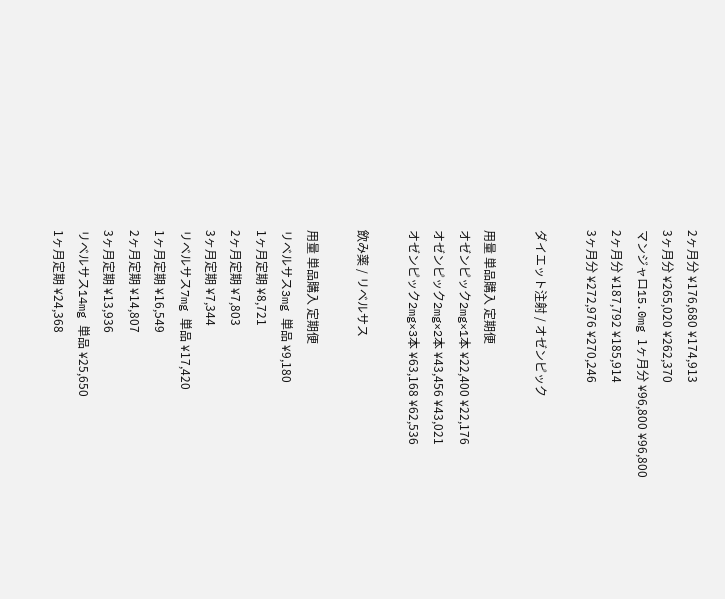2ヶ月分 ¥176,680 ¥174,913
3ヶ月分 ¥265,020 ¥262,370
マンジャロ15.0mg 1ヶ月分 ¥96,800 ¥96,800
2ヶ月分 ¥187,792 ¥185,914
3ヶ月分 ¥272,976 ¥270,246

ダイエット注射 / オゼンピック

用量 単品購入 定期便
オゼンピック2mg×1本 ¥22,400 ¥22,176
オゼンピック2mg×2本 ¥43,456 ¥43,021
オゼンピック2mg×3本 ¥63,168 ¥62,536

飲み薬 / リベルサス

用量 単品購入 定期便
リベルサス3mg 単品 ¥9,180
1ヶ月定期 ¥8,721
2ヶ月定期 ¥7,803
3ヶ月定期 ¥7,344
リベルサス7mg 単品 ¥17,420
1ヶ月定期 ¥16,549
2ヶ月定期 ¥14,807
3ヶ月定期 ¥13,936
リベルサス14mg 単品 ¥25,650
1ヶ月定期 ¥24,368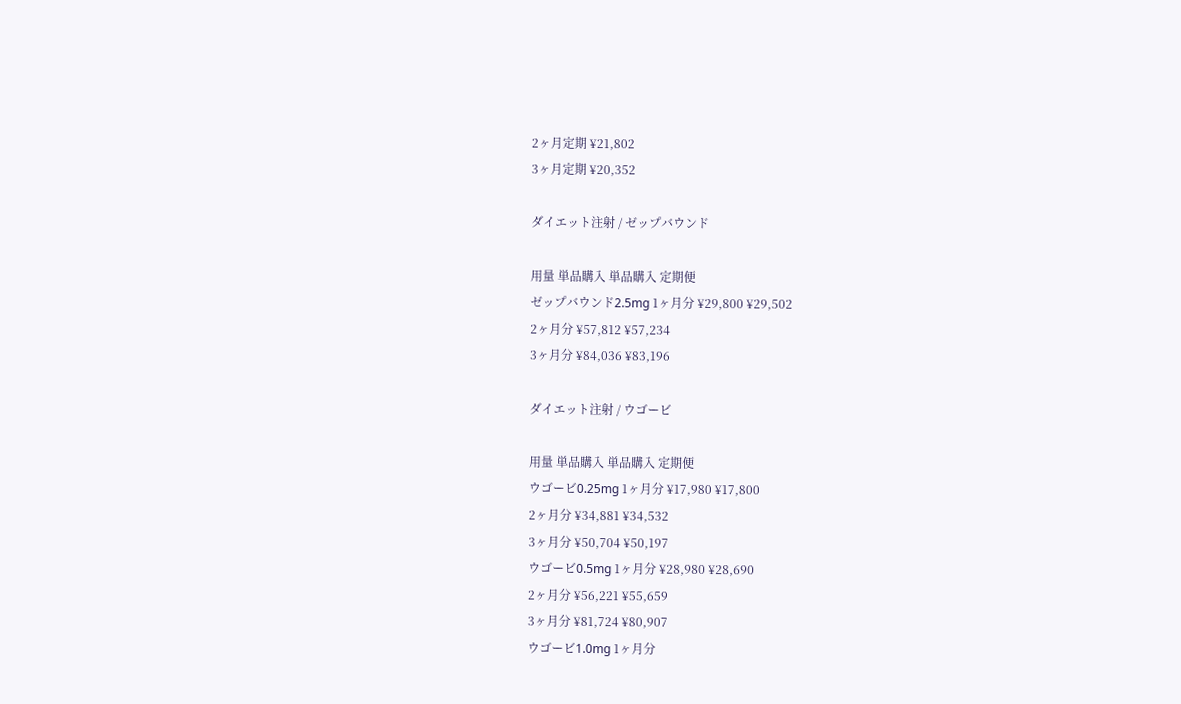2ヶ月定期 ¥21,802
3ヶ月定期 ¥20,352

ダイエット注射 / ゼップバウンド

用量 単品購入 単品購入 定期便
ゼップバウンド2.5mg 1ヶ月分 ¥29,800 ¥29,502
2ヶ月分 ¥57,812 ¥57,234
3ヶ月分 ¥84,036 ¥83,196

ダイエット注射 / ウゴービ

用量 単品購入 単品購入 定期便
ウゴービ0.25mg 1ヶ月分 ¥17,980 ¥17,800
2ヶ月分 ¥34,881 ¥34,532
3ヶ月分 ¥50,704 ¥50,197
ウゴービ0.5mg 1ヶ月分 ¥28,980 ¥28,690
2ヶ月分 ¥56,221 ¥55,659
3ヶ月分 ¥81,724 ¥80,907
ウゴービ1.0mg 1ヶ月分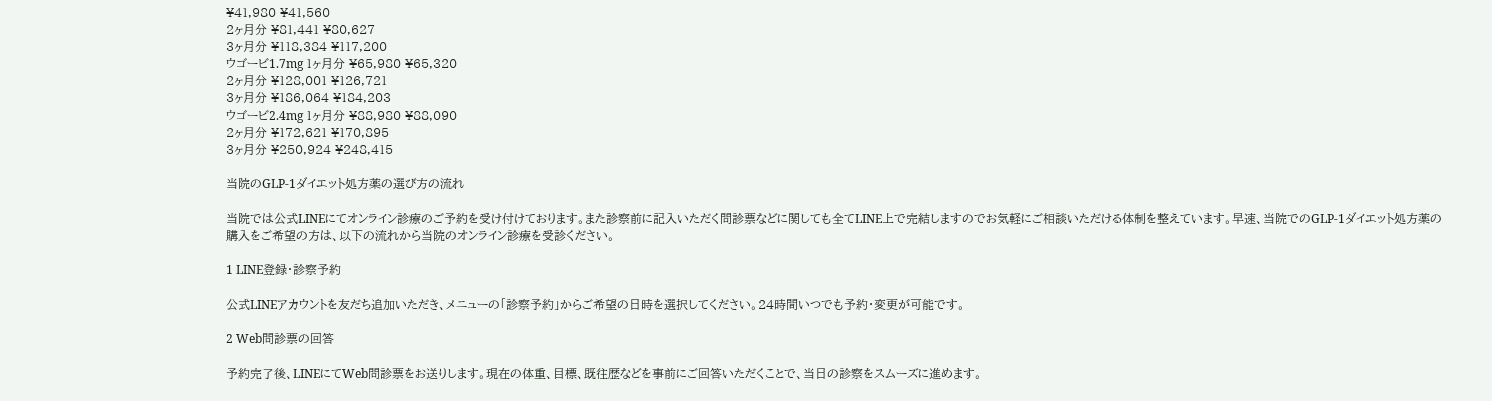¥41,980 ¥41,560
2ヶ月分 ¥81,441 ¥80,627
3ヶ月分 ¥118,384 ¥117,200
ウゴービ1.7mg 1ヶ月分 ¥65,980 ¥65,320
2ヶ月分 ¥128,001 ¥126,721
3ヶ月分 ¥186,064 ¥184,203
ウゴービ2.4mg 1ヶ月分 ¥88,980 ¥88,090
2ヶ月分 ¥172,621 ¥170,895
3ヶ月分 ¥250,924 ¥248,415

当院のGLP-1ダイエット処方薬の選び方の流れ

当院では公式LINEにてオンライン診療のご予約を受け付けております。また診察前に記入いただく問診票などに関しても全てLINE上で完結しますのでお気軽にご相談いただける体制を整えています。早速、当院でのGLP-1ダイエット処方薬の購入をご希望の方は、以下の流れから当院のオンライン診療を受診ください。

1 LINE登録・診察予約

公式LINEアカウントを友だち追加いただき、メニューの「診察予約」からご希望の日時を選択してください。24時間いつでも予約・変更が可能です。

2 Web問診票の回答

予約完了後、LINEにてWeb問診票をお送りします。現在の体重、目標、既往歴などを事前にご回答いただくことで、当日の診察をスムーズに進めます。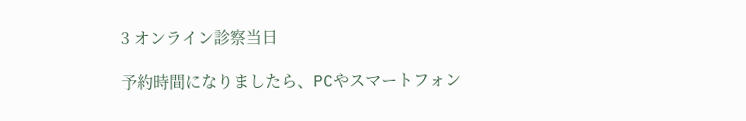3 オンライン診察当日

予約時間になりましたら、PCやスマートフォン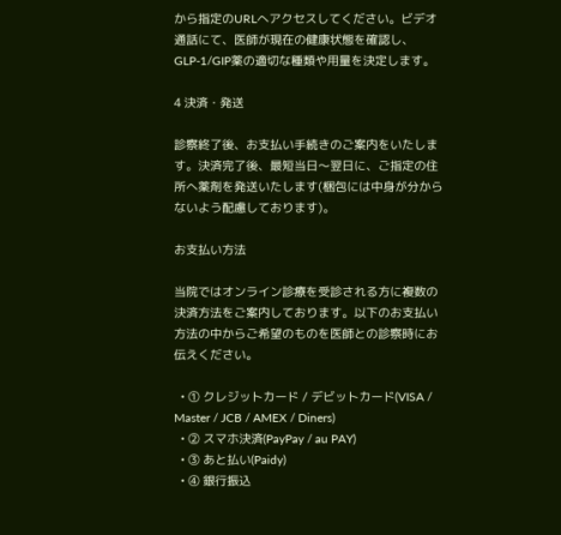から指定のURLへアクセスしてください。ビデオ通話にて、医師が現在の健康状態を確認し、GLP-1/GIP薬の適切な種類や用量を決定します。

4 決済・発送

診察終了後、お支払い手続きのご案内をいたします。決済完了後、最短当日〜翌日に、ご指定の住所へ薬剤を発送いたします(梱包には中身が分からないよう配慮しております)。

お支払い方法

当院ではオンライン診療を受診される方に複数の決済方法をご案内しております。以下のお支払い方法の中からご希望のものを医師との診察時にお伝えください。

  • ① クレジットカード / デビットカード(VISA / Master / JCB / AMEX / Diners)
  • ② スマホ決済(PayPay / au PAY)
  • ③ あと払い(Paidy)
  • ④ 銀行振込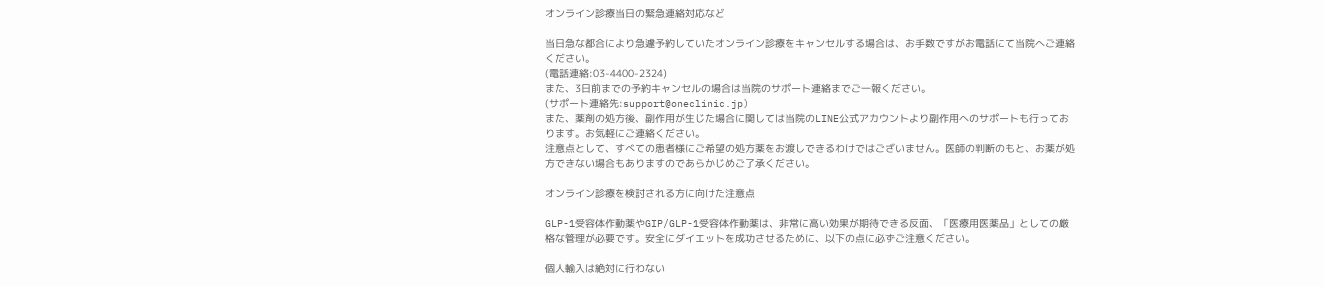オンライン診療当日の緊急連絡対応など

当日急な都合により急遽予約していたオンライン診療をキャンセルする場合は、お手数ですがお電話にて当院へご連絡ください。
(電話連絡:03-4400-2324)
また、3日前までの予約キャンセルの場合は当院のサポート連絡までご一報ください。
(サポート連絡先:support@oneclinic.jp)
また、薬剤の処方後、副作用が生じた場合に関しては当院のLINE公式アカウントより副作用へのサポートも行っております。お気軽にご連絡ください。
注意点として、すべての患者様にご希望の処方薬をお渡しできるわけではございません。医師の判断のもと、お薬が処方できない場合もありますのであらかじめご了承ください。

オンライン診療を検討される方に向けた注意点

GLP-1受容体作動薬やGIP/GLP-1受容体作動薬は、非常に高い効果が期待できる反面、「医療用医薬品」としての厳格な管理が必要です。安全にダイエットを成功させるために、以下の点に必ずご注意ください。

個人輸入は絶対に行わない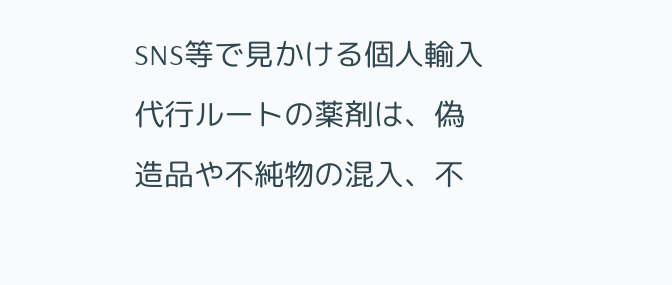SNS等で見かける個人輸入代行ルートの薬剤は、偽造品や不純物の混入、不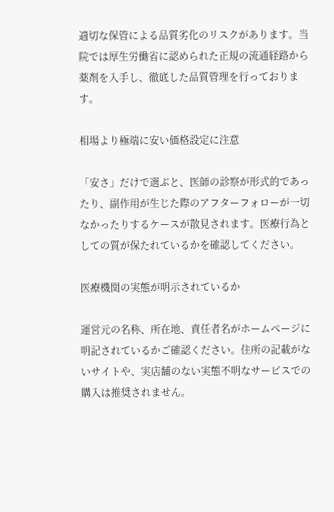適切な保管による品質劣化のリスクがあります。当院では厚生労働省に認められた正規の流通経路から薬剤を入手し、徹底した品質管理を行っております。

相場より極端に安い価格設定に注意

「安さ」だけで選ぶと、医師の診察が形式的であったり、副作用が生じた際のアフターフォローが一切なかったりするケースが散見されます。医療行為としての質が保たれているかを確認してください。

医療機関の実態が明示されているか

運営元の名称、所在地、責任者名がホームページに明記されているかご確認ください。住所の記載がないサイトや、実店舗のない実態不明なサービスでの購入は推奨されません。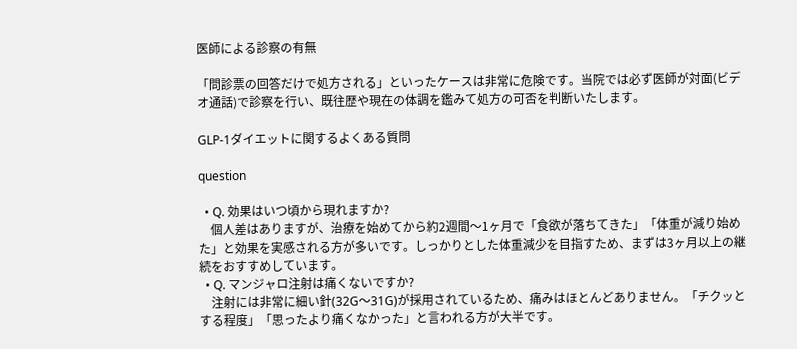医師による診察の有無

「問診票の回答だけで処方される」といったケースは非常に危険です。当院では必ず医師が対面(ビデオ通話)で診察を行い、既往歴や現在の体調を鑑みて処方の可否を判断いたします。

GLP-1ダイエットに関するよくある質問

question

  • Q. 効果はいつ頃から現れますか?
    個人差はありますが、治療を始めてから約2週間〜1ヶ月で「食欲が落ちてきた」「体重が減り始めた」と効果を実感される方が多いです。しっかりとした体重減少を目指すため、まずは3ヶ月以上の継続をおすすめしています。
  • Q. マンジャロ注射は痛くないですか?
    注射には非常に細い針(32G〜31G)が採用されているため、痛みはほとんどありません。「チクッとする程度」「思ったより痛くなかった」と言われる方が大半です。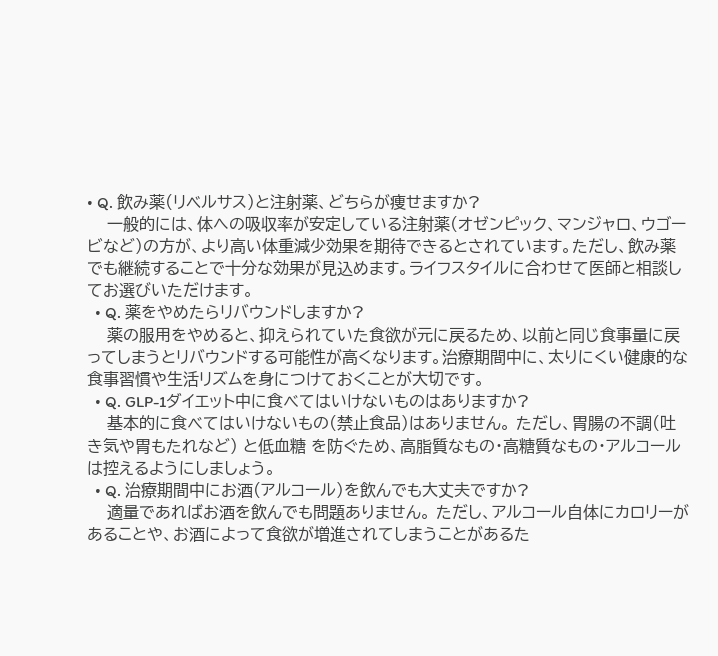• Q. 飲み薬(リベルサス)と注射薬、どちらが痩せますか?
    一般的には、体への吸収率が安定している注射薬(オゼンピック、マンジャロ、ウゴービなど)の方が、より高い体重減少効果を期待できるとされています。ただし、飲み薬でも継続することで十分な効果が見込めます。ライフスタイルに合わせて医師と相談してお選びいただけます。
  • Q. 薬をやめたらリバウンドしますか?
    薬の服用をやめると、抑えられていた食欲が元に戻るため、以前と同じ食事量に戻ってしまうとリバウンドする可能性が高くなります。治療期間中に、太りにくい健康的な食事習慣や生活リズムを身につけておくことが大切です。
  • Q. GLP-1ダイエット中に食べてはいけないものはありますか?
    基本的に食べてはいけないもの(禁止食品)はありません。 ただし、胃腸の不調(吐き気や胃もたれなど) と低血糖 を防ぐため、高脂質なもの・高糖質なもの・アルコールは控えるようにしましょう。
  • Q. 治療期間中にお酒(アルコール)を飲んでも大丈夫ですか?
    適量であればお酒を飲んでも問題ありません。 ただし、アルコール自体にカロリーがあることや、お酒によって食欲が増進されてしまうことがあるた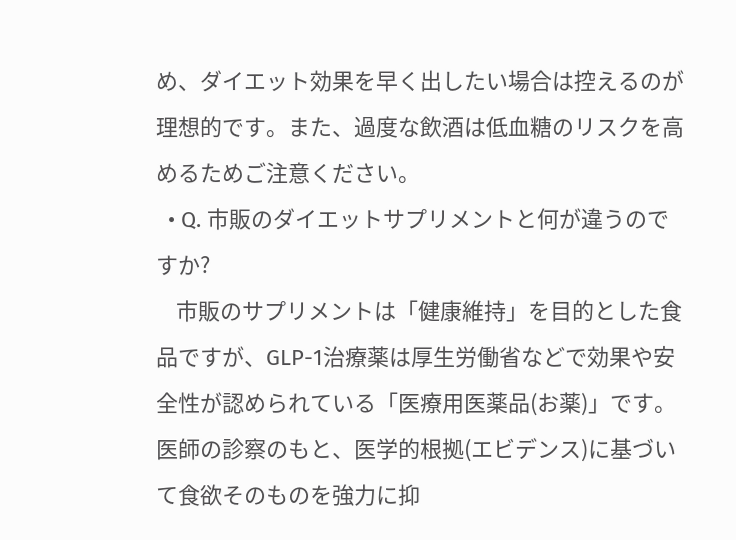め、ダイエット効果を早く出したい場合は控えるのが理想的です。また、過度な飲酒は低血糖のリスクを高めるためご注意ください。
  • Q. 市販のダイエットサプリメントと何が違うのですか?
    市販のサプリメントは「健康維持」を目的とした食品ですが、GLP-1治療薬は厚生労働省などで効果や安全性が認められている「医療用医薬品(お薬)」です。医師の診察のもと、医学的根拠(エビデンス)に基づいて食欲そのものを強力に抑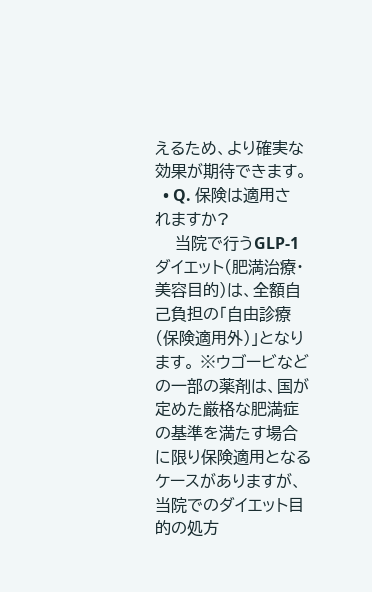えるため、より確実な効果が期待できます。
  • Q. 保険は適用されますか?
    当院で行うGLP-1ダイエット(肥満治療・美容目的)は、全額自己負担の「自由診療(保険適用外)」となります。 ※ウゴービなどの一部の薬剤は、国が定めた厳格な肥満症の基準を満たす場合に限り保険適用となるケースがありますが、当院でのダイエット目的の処方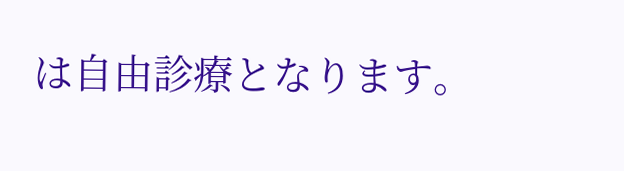は自由診療となります。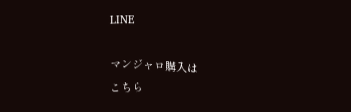LINE

マンジャロ購入は
こちら